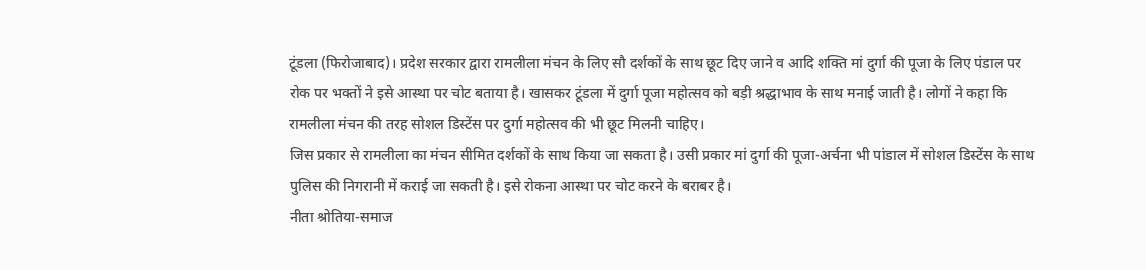टूंडला (फिरोजाबाद)। प्रदेश सरकार द्वारा रामलीला मंचन के लिए सौ दर्शकों के साथ छूट दिए जाने व आदि शक्ति मां दुर्गा की पूजा के लिए पंडाल पर रोक पर भक्तों ने इसे आस्था पर चोट बताया है। खासकर टूंडला में दुर्गा पूजा महोत्सव को बड़ी श्रद्धाभाव के साथ मनाई जाती है। लोगों ने कहा कि रामलीला मंचन की तरह सोशल डिस्टेंस पर दुर्गा महोत्सव की भी छूट मिलनी चाहिए।
जिस प्रकार से रामलीला का मंचन सीमित दर्शकों के साथ किया जा सकता है। उसी प्रकार मां दुर्गा की पूजा-अर्चना भी पांडाल में सोशल डिस्टेंस के साथ पुलिस की निगरानी में कराई जा सकती है। इसे रोकना आस्था पर चोट करने के बराबर है।
नीता श्रोतिया-समाज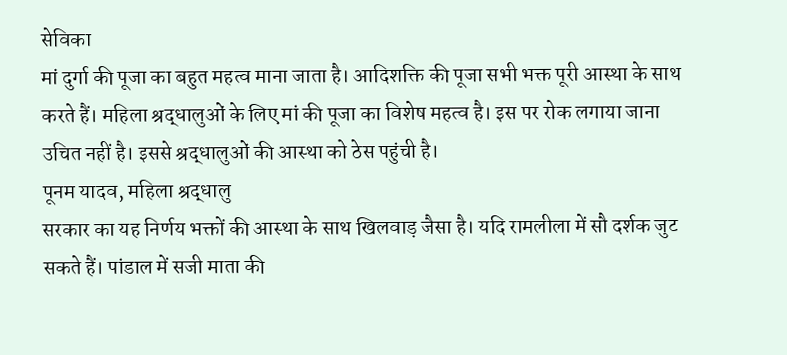सेविका
मां दुर्गा की पूजा का बहुत महत्व माना जाता है। आदिशक्ति की पूजा सभी भक्त पूरी आस्था के साथ करते हैं। महिला श्रद्धालुओं के लिए मां की पूजा का विशेष महत्व है। इस पर रोक लगाया जाना उचित नहीं है। इससे श्रद्धालुओं की आस्था को ठेस पहुंची है।
पूनम यादव, महिला श्रद्धालु
सरकार का यह निर्णय भक्तों की आस्था के साथ खिलवाड़ जैसा है। यदि रामलीला में सौ दर्शक जुट सकते हैं। पांडाल में सजी माता की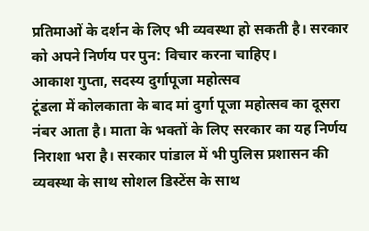प्रतिमाओं के दर्शन के लिए भी व्यवस्था हो सकती है। सरकार को अपने निर्णय पर पुन: विचार करना चाहिए।
आकाश गुप्ता, सदस्य दुर्गापूजा महोत्सव
टूंडला में कोलकाता के बाद मां दुर्गा पूजा महोत्सव का दूसरा नंबर आता है। माता के भक्तों के लिए सरकार का यह निर्णय निराशा भरा है। सरकार पांडाल में भी पुलिस प्रशासन की व्यवस्था के साथ सोशल डिस्टेंस के साथ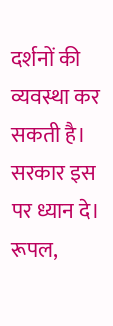दर्शनों की व्यवस्था कर सकती है। सरकार इस पर ध्यान दे।
रूपल,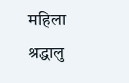महिला श्रद्धालु